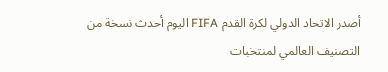أصدر الاتحاد الدولي لكرة القدم FIFA اليوم أحدث نسخة من التصنيف العالمي لمنتخبات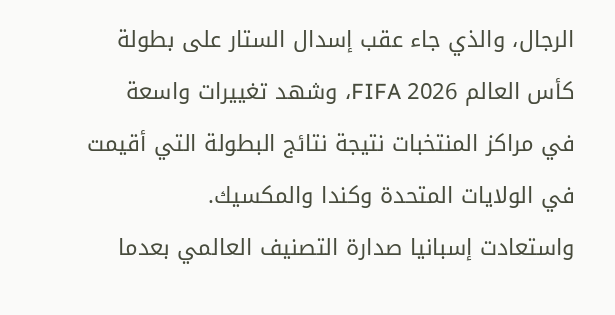الرجال، والذي جاء عقب إسدال الستار على بطولة كأس العالم FIFA 2026، وشهد تغييرات واسعة في مراكز المنتخبات نتيجة نتائج البطولة التي أقيمت في الولايات المتحدة وكندا والمكسيك.
واستعادت إسبانيا صدارة التصنيف العالمي بعدما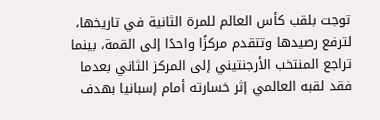توجت بلقب كأس العالم للمرة الثانية في تاريخها، لترفع رصيدها وتتقدم مركزًا واحدًا إلى القمة، بينما تراجع المنتخب الأرجنتيني إلى المركز الثاني بعدما فقد لقبه العالمي إثر خسارته أمام إسبانيا بهدف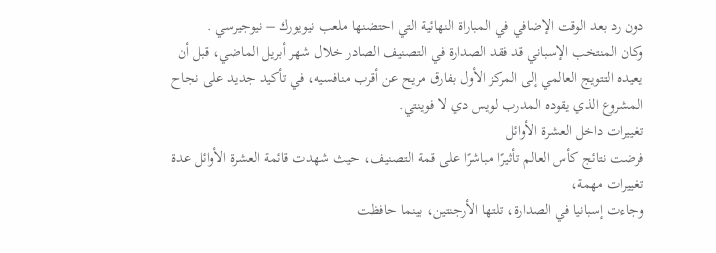دون رد بعد الوقت الإضافي في المباراة النهائية التي احتضنها ملعب نيويورك – نيوجيرسي .
وكان المنتخب الإسباني قد فقد الصدارة في التصنيف الصادر خلال شهر أبريل الماضي، قبل أن يعيده التتويج العالمي إلى المركز الأول بفارق مريح عن أقرب منافسيه، في تأكيد جديد على نجاح المشروع الذي يقوده المدرب لويس دي لا فوينتي.
تغييرات داخل العشرة الأوائل
فرضت نتائج كأس العالم تأثيرًا مباشرًا على قمة التصنيف، حيث شهدت قائمة العشرة الأوائل عدة تغييرات مهمة،
وجاءت إسبانيا في الصدارة، تلتها الأرجنتين، بينما حافظت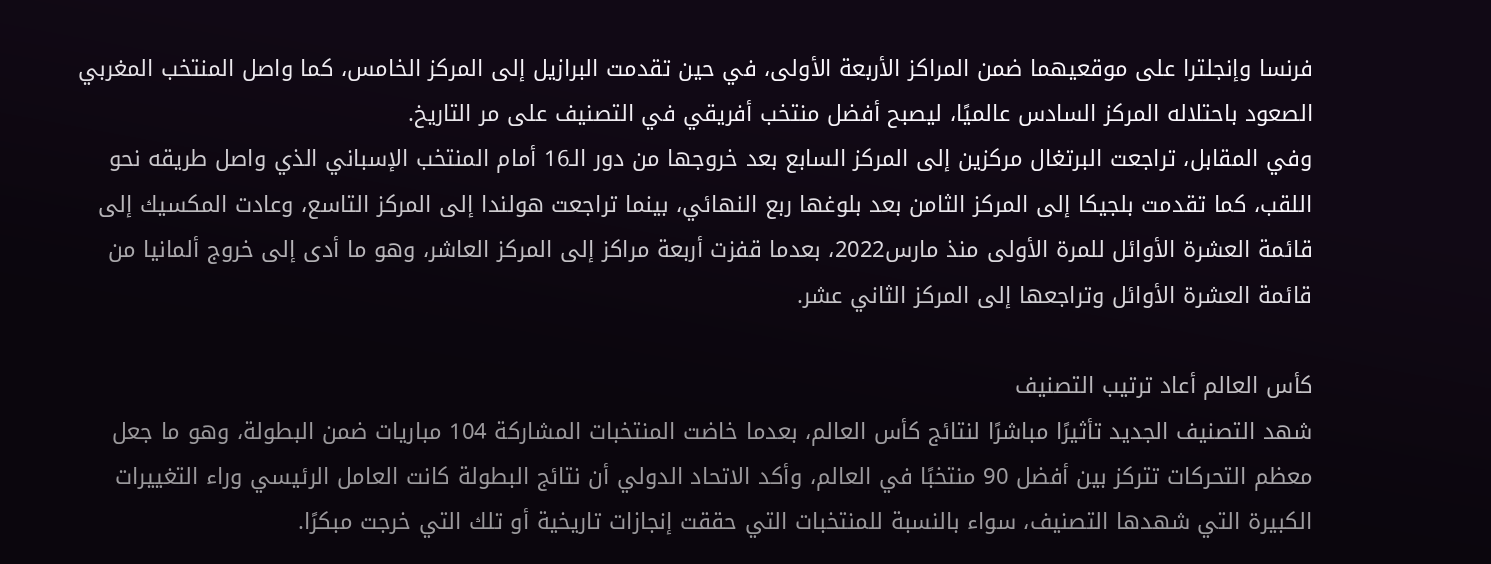فرنسا وإنجلترا على موقعيهما ضمن المراكز الأربعة الأولى، في حين تقدمت البرازيل إلى المركز الخامس، كما واصل المنتخب المغربي الصعود باحتلاله المركز السادس عالميًا، ليصبح أفضل منتخب أفريقي في التصنيف على مر التاريخ.
وفي المقابل، تراجعت البرتغال مركزين إلى المركز السابع بعد خروجها من دور الـ16 أمام المنتخب الإسباني الذي واصل طريقه نحو اللقب، كما تقدمت بلجيكا إلى المركز الثامن بعد بلوغها ربع النهائي، بينما تراجعت هولندا إلى المركز التاسع، وعادت المكسيك إلى قائمة العشرة الأوائل للمرة الأولى منذ مارس2022، بعدما قفزت أربعة مراكز إلى المركز العاشر، وهو ما أدى إلى خروج ألمانيا من قائمة العشرة الأوائل وتراجعها إلى المركز الثاني عشر.

كأس العالم أعاد ترتيب التصنيف
شهد التصنيف الجديد تأثيرًا مباشرًا لنتائج كأس العالم، بعدما خاضت المنتخبات المشاركة 104 مباريات ضمن البطولة، وهو ما جعل معظم التحركات تتركز بين أفضل 90 منتخبًا في العالم، وأكد الاتحاد الدولي أن نتائج البطولة كانت العامل الرئيسي وراء التغييرات الكبيرة التي شهدها التصنيف، سواء بالنسبة للمنتخبات التي حققت إنجازات تاريخية أو تلك التي خرجت مبكرًا.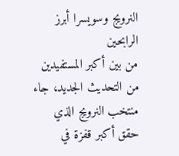النرويج وسويسرا أبرز الرابحين
من بين أكبر المستفيدين من التحديث الجديد، جاء منتخب النرويج الذي حقق أكبر قفزة في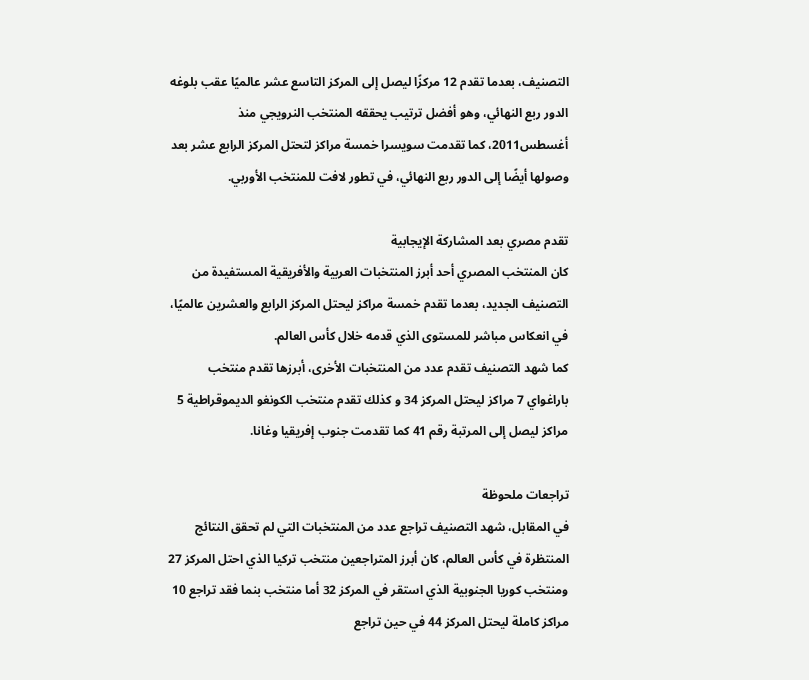التصنيف، بعدما تقدم 12 مركزًا ليصل إلى المركز التاسع عشر عالميًا عقب بلوغه الدور ربع النهائي، وهو أفضل ترتيب يحققه المنتخب النرويجي منذ أغسطس2011، كما تقدمت سويسرا خمسة مراكز لتحتل المركز الرابع عشر بعد وصولها أيضًا إلى الدور ربع النهائي، في تطور لافت للمنتخب الأوربي.

تقدم مصري بعد المشاركة الإيجابية
كان المنتخب المصري أحد أبرز المنتخبات العربية والأفريقية المستفيدة من التصنيف الجديد، بعدما تقدم خمسة مراكز ليحتل المركز الرابع والعشرين عالميًا، في انعكاس مباشر للمستوى الذي قدمه خلال كأس العالم.
كما شهد التصنيف تقدم عدد من المنتخبات الأخرى، أبرزها تقدم منتخب باراغواي 7 مراكز ليحتل المركز 34 و كذلك تقدم منتخب الكونغو الديموقراطية 5 مراكز ليصل إلى المرتبة رقم 41 كما تقدمت جنوب إفريقيا وغانا.

تراجعات ملحوظة
في المقابل، شهد التصنيف تراجع عدد من المنتخبات التي لم تحقق النتائج المنتظرة في كأس العالم، كان أبرز المتراجعين منتخب تركيا الذي احتل المركز 27 ومنتخب كوريا الجنوبية الذي استقر في المركز 32 أما منتخب بنما فقد تراجع 10 مراكز كاملة ليحتل المركز 44 في حين تراجع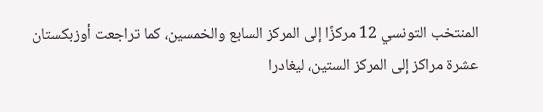المنتخب التونسي 12 مركزًا إلى المركز السابع والخمسين، كما تراجعت أوزبكستان عشرة مراكز إلى المركز الستين، ليغادرا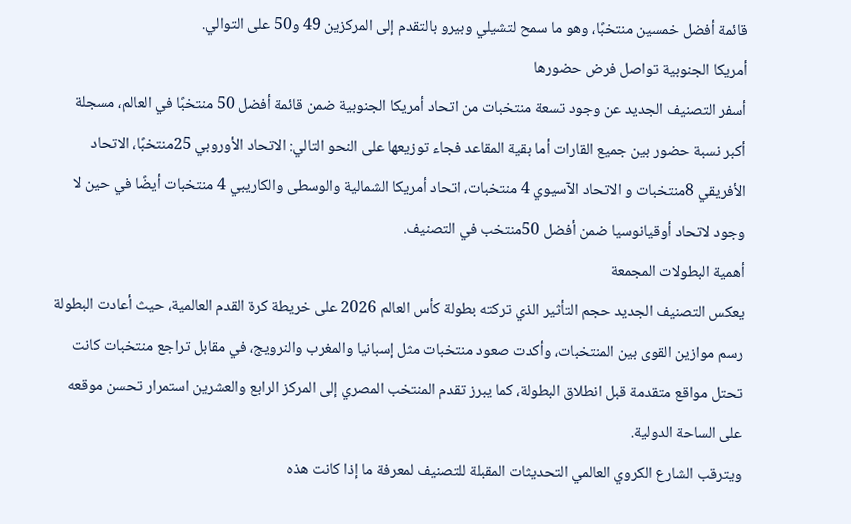قائمة أفضل خمسين منتخبًا، وهو ما سمح لتشيلي وبيرو بالتقدم إلى المركزين 49 و50 على التوالي.
أمريكا الجنوبية تواصل فرض حضورها
أسفر التصنيف الجديد عن وجود تسعة منتخبات من اتحاد أمريكا الجنوبية ضمن قائمة أفضل 50 منتخبًا في العالم، مسجلة أكبر نسبة حضور بين جميع القارات أما بقية المقاعد فجاء توزيعها على النحو التالي: الاتحاد الأوروبي 25منتخبًا، الاتحاد الأفريقي 8منتخبات و الاتحاد الآسيوي 4 منتخبات، اتحاد أمريكا الشمالية والوسطى والكاريبي 4 منتخبات أيضًا في حين لا وجود لاتحاد أوقيانوسيا ضمن أفضل 50منتخب في التصنيف.
أهمية البطولات المجمعة
يعكس التصنيف الجديد حجم التأثير الذي تركته بطولة كأس العالم 2026 على خريطة كرة القدم العالمية، حيث أعادت البطولة رسم موازين القوى بين المنتخبات، وأكدت صعود منتخبات مثل إسبانيا والمغرب والنرويج، في مقابل تراجع منتخبات كانت تحتل مواقع متقدمة قبل انطلاق البطولة، كما يبرز تقدم المنتخب المصري إلى المركز الرابع والعشرين استمرار تحسن موقعه على الساحة الدولية.
ويترقب الشارع الكروي العالمي التحديثات المقبلة للتصنيف لمعرفة ما إذا كانت هذه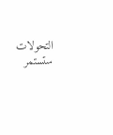التحولات ستستمر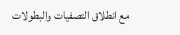مع انطلاق التصفيات والبطولات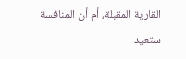القارية المقبلة، أم أن المنافسة ستعيد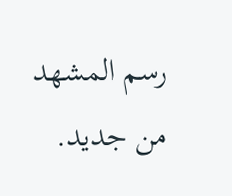رسم المشهد من جديد.